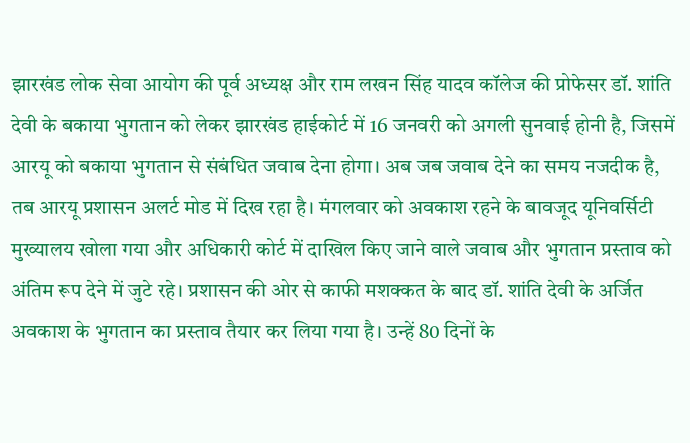झारखंड लोक सेवा आयोग की पूर्व अध्यक्ष और राम लखन सिंह यादव कॉलेज की प्रोफेसर डॉ. शांति देवी के बकाया भुगतान को लेकर झारखंड हाईकोर्ट में 16 जनवरी को अगली सुनवाई होनी है, जिसमें आरयू को बकाया भुगतान से संबंधित जवाब देना होगा। अब जब जवाब देने का समय नजदीक है, तब आरयू प्रशासन अलर्ट मोड में दिख रहा है। मंगलवार को अवकाश रहने के बावजूद यूनिवर्सिटी मुख्यालय खोला गया और अधिकारी कोर्ट में दाखिल किए जाने वाले जवाब और भुगतान प्रस्ताव को अंतिम रूप देने में जुटे रहे। प्रशासन की ओर से काफी मशक्कत के बाद डॉ. शांति देवी के अर्जित अवकाश के भुगतान का प्रस्ताव तैयार कर लिया गया है। उन्हें 80 दिनों के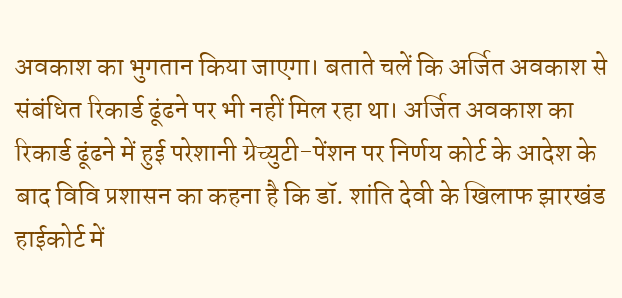अवकाश का भुगतान किया जाएगा। बताते चलें कि अर्जित अवकाश से संबंधित रिकार्ड ढूंढने पर भी नहीं मिल रहा था। अर्जित अवकाश का रिकार्ड ढूंढने में हुई परेशानी ग्रेच्युटी-पेंशन पर निर्णय कोर्ट के आदेश के बाद विवि प्रशासन का कहना है कि डॉ. शांति देवी के खिलाफ झारखंड हाईकोर्ट में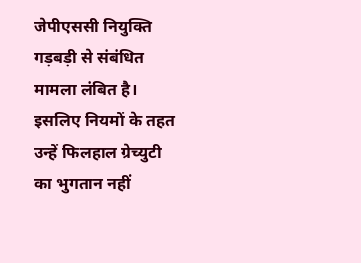जेपीएससी नियुक्ति गड़बड़ी से संबंधित मामला लंबित है। इसलिए नियमों के तहत उन्हें फिलहाल ग्रेच्युटी का भुगतान नहीं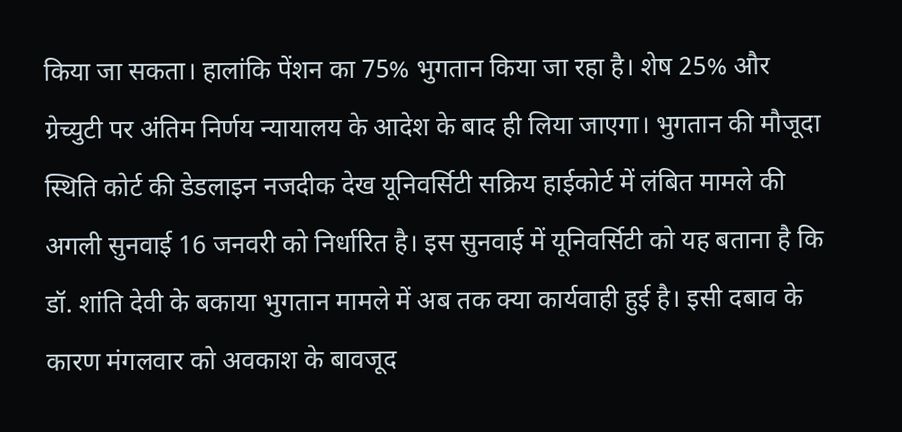किया जा सकता। हालांकि पेंशन का 75% भुगतान किया जा रहा है। शेष 25% और ग्रेच्युटी पर अंतिम निर्णय न्यायालय के आदेश के बाद ही लिया जाएगा। भुगतान की मौजूदा स्थिति कोर्ट की डेडलाइन नजदीक देख यूनिवर्सिटी सक्रिय हाईकोर्ट में लंबित मामले की अगली सुनवाई 16 जनवरी को निर्धारित है। इस सुनवाई में यूनिवर्सिटी को यह बताना है कि डॉ. शांति देवी के बकाया भुगतान मामले में अब तक क्या कार्यवाही हुई है। इसी दबाव के कारण मंगलवार को अवकाश के बावजूद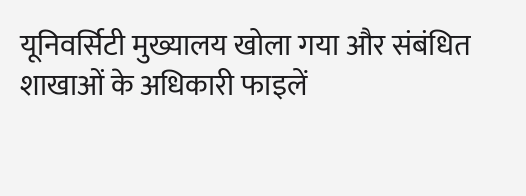यूनिवर्सिटी मुख्यालय खोला गया और संबंधित शाखाओं के अधिकारी फाइलें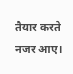तैयार करते नजर आए।